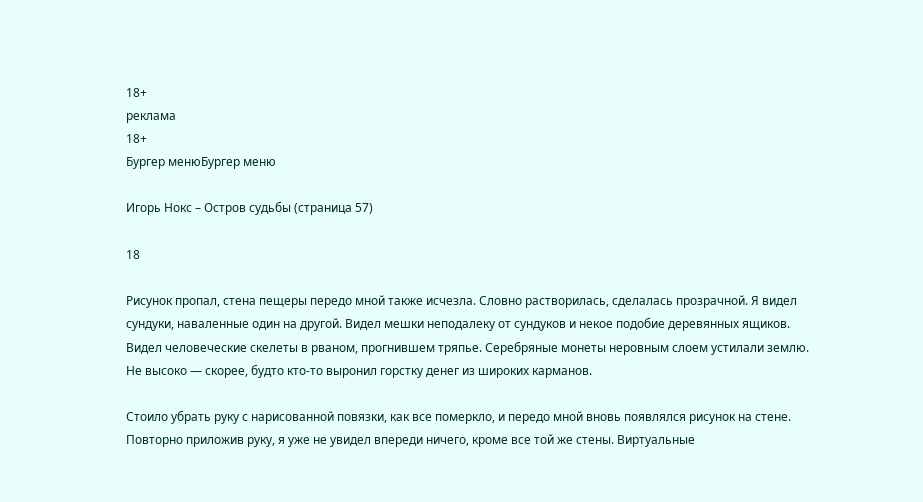18+
реклама
18+
Бургер менюБургер меню

Игорь Нокс – Остров судьбы (страница 57)

18

Рисунок пропал, стена пещеры передо мной также исчезла. Словно растворилась, сделалась прозрачной. Я видел сундуки, наваленные один на другой. Видел мешки неподалеку от сундуков и некое подобие деревянных ящиков. Видел человеческие скелеты в рваном, прогнившем тряпье. Серебряные монеты неровным слоем устилали землю. Не высоко — скорее, будто кто-то выронил горстку денег из широких карманов.

Стоило убрать руку с нарисованной повязки, как все померкло, и передо мной вновь появлялся рисунок на стене. Повторно приложив руку, я уже не увидел впереди ничего, кроме все той же стены. Виртуальные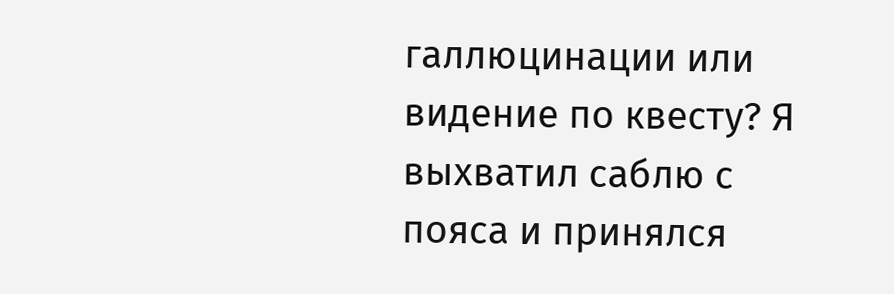галлюцинации или видение по квесту? Я выхватил саблю с пояса и принялся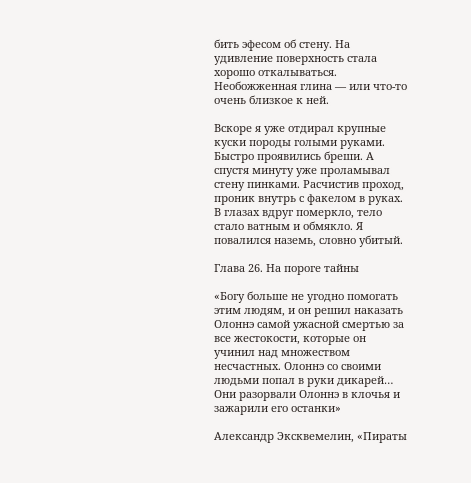бить эфесом об стену. На удивление поверхность стала хорошо откалываться. Необожженная глина — или что-то очень близкое к ней.

Вскоре я уже отдирал крупные куски породы голыми руками. Быстро проявились бреши. А спустя минуту уже проламывал стену пинками. Расчистив проход, проник внутрь с факелом в руках. В глазах вдруг померкло, тело стало ватным и обмякло. Я повалился наземь, словно убитый.

Глава 26. На пороге тайны

«Богу больше не угодно помогать этим людям, и он решил наказать Олоннэ самой ужасной смертью за все жестокости, которые он учинил над множеством несчастных. Олоннэ со своими людьми попал в руки дикарей… Они разорвали Олоннэ в клочья и зажарили его останки»

Александр Эксквемелин, «Пираты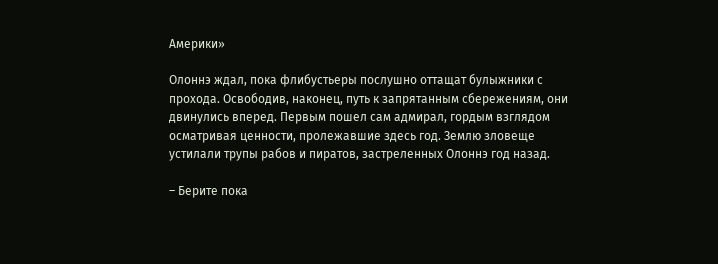Америки»

Олоннэ ждал, пока флибустьеры послушно оттащат булыжники с прохода. Освободив, наконец, путь к запрятанным сбережениям, они двинулись вперед. Первым пошел сам адмирал, гордым взглядом осматривая ценности, пролежавшие здесь год. Землю зловеще устилали трупы рабов и пиратов, застреленных Олоннэ год назад.

– Берите пока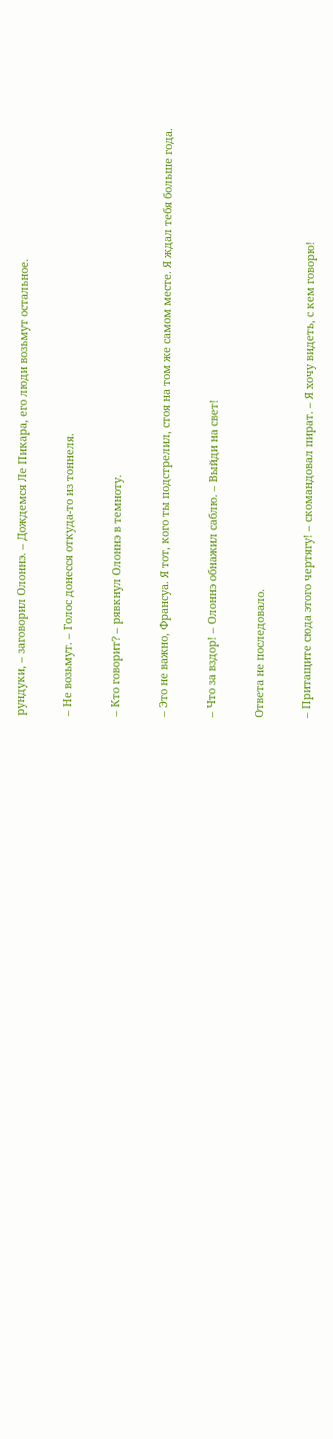рундуки, – заговорил Олоннэ. – Дождемся Ле Пикара, его люди возьмут остальное.

– Не возьмут. – Голос донесся откуда-то из тоннеля.

– Кто говорит? – рявкнул Олоннэ в темноту.

– Это не важно, Франсуа. Я тот, кого ты подстрелил, стоя на том же самом месте. Я ждал тебя больше года.

– Что за вздор! – Олоннэ обнажил саблю. – Выйди на свет!

Ответа не последовало.

– Притащите сюда этого чертягу! – скомандовал пират. – Я хочу видеть, с кем говорю!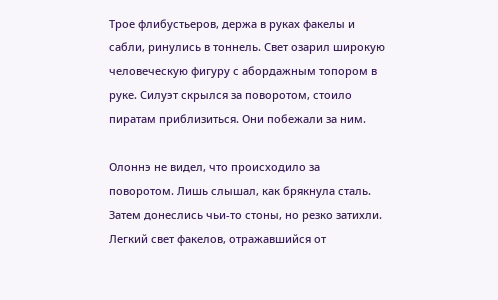Трое флибустьеров, держа в руках факелы и сабли, ринулись в тоннель. Свет озарил широкую человеческую фигуру с абордажным топором в руке. Силуэт скрылся за поворотом, стоило пиратам приблизиться. Они побежали за ним.

Олоннэ не видел, что происходило за поворотом. Лишь слышал, как брякнула сталь. Затем донеслись чьи-то стоны, но резко затихли. Легкий свет факелов, отражавшийся от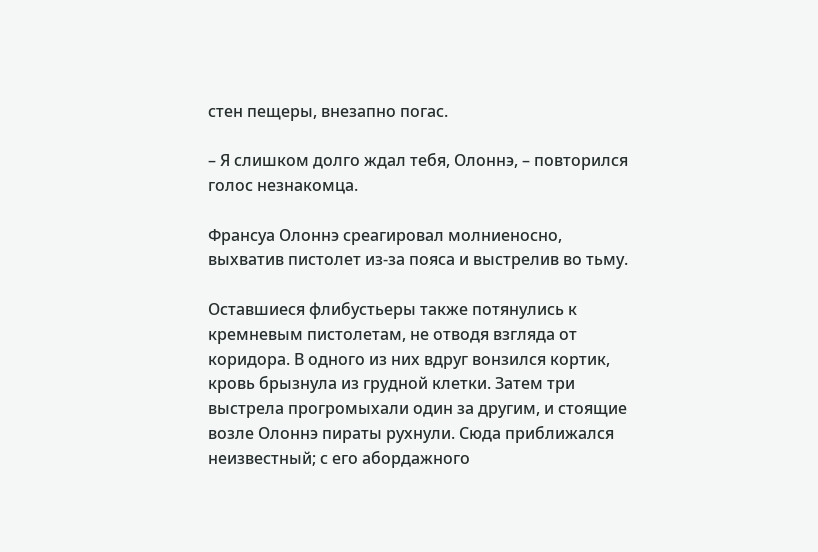стен пещеры, внезапно погас.

– Я слишком долго ждал тебя, Олоннэ, – повторился голос незнакомца.

Франсуа Олоннэ среагировал молниеносно, выхватив пистолет из-за пояса и выстрелив во тьму.

Оставшиеся флибустьеры также потянулись к кремневым пистолетам, не отводя взгляда от коридора. В одного из них вдруг вонзился кортик, кровь брызнула из грудной клетки. Затем три выстрела прогромыхали один за другим, и стоящие возле Олоннэ пираты рухнули. Сюда приближался неизвестный; с его абордажного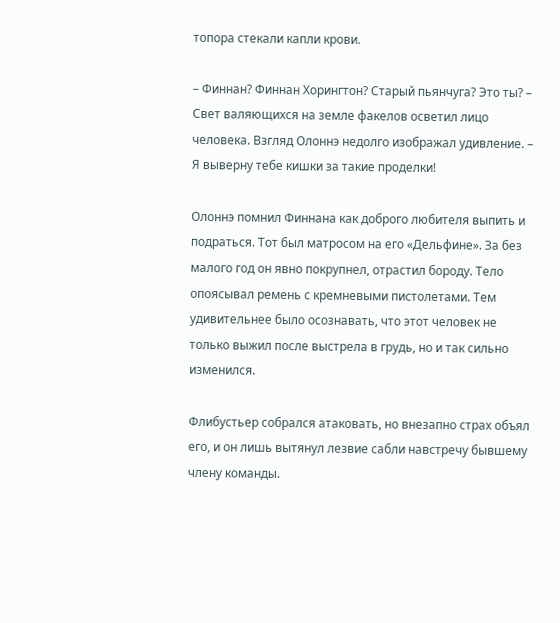топора стекали капли крови.

– Финнан? Финнан Хорингтон? Старый пьянчуга? Это ты? – Свет валяющихся на земле факелов осветил лицо человека. Взгляд Олоннэ недолго изображал удивление. – Я выверну тебе кишки за такие проделки!

Олоннэ помнил Финнана как доброго любителя выпить и подраться. Тот был матросом на его «Дельфине». За без малого год он явно покрупнел, отрастил бороду. Тело опоясывал ремень с кремневыми пистолетами. Тем удивительнее было осознавать, что этот человек не только выжил после выстрела в грудь, но и так сильно изменился.

Флибустьер собрался атаковать, но внезапно страх объял его, и он лишь вытянул лезвие сабли навстречу бывшему члену команды.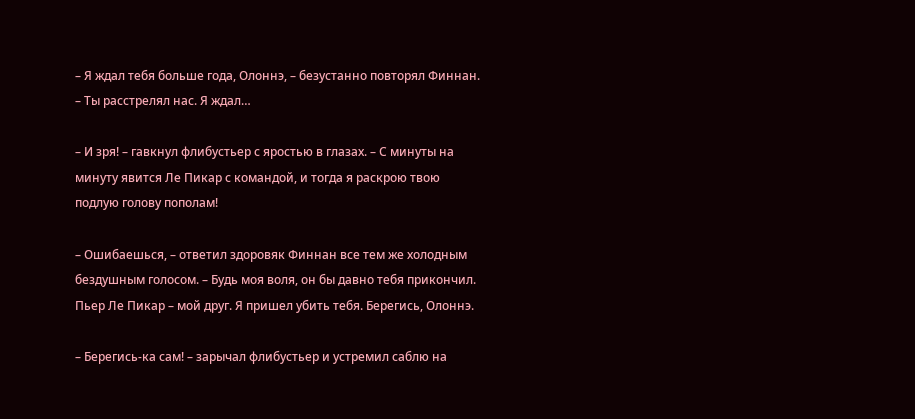– Я ждал тебя больше года, Олоннэ, – безустанно повторял Финнан. – Ты расстрелял нас. Я ждал…

– И зря! – гавкнул флибустьер с яростью в глазах. – С минуты на минуту явится Ле Пикар с командой, и тогда я раскрою твою подлую голову пополам!

– Ошибаешься, – ответил здоровяк Финнан все тем же холодным бездушным голосом. – Будь моя воля, он бы давно тебя прикончил. Пьер Ле Пикар – мой друг. Я пришел убить тебя. Берегись, Олоннэ.

– Берегись-ка сам! – зарычал флибустьер и устремил саблю на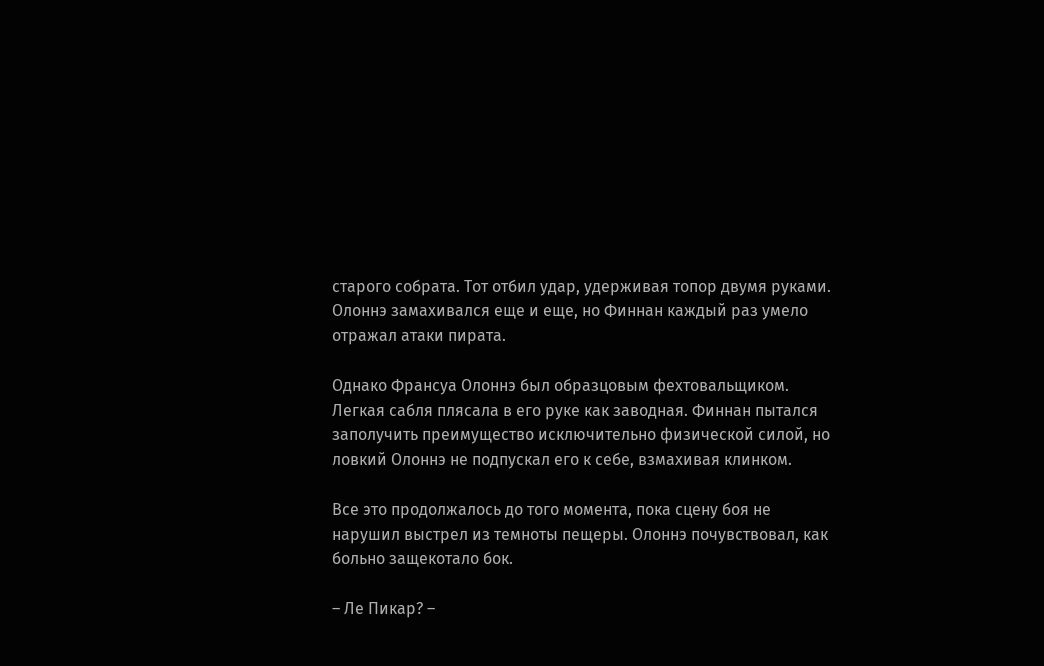старого собрата. Тот отбил удар, удерживая топор двумя руками. Олоннэ замахивался еще и еще, но Финнан каждый раз умело отражал атаки пирата.

Однако Франсуа Олоннэ был образцовым фехтовальщиком. Легкая сабля плясала в его руке как заводная. Финнан пытался заполучить преимущество исключительно физической силой, но ловкий Олоннэ не подпускал его к себе, взмахивая клинком.

Все это продолжалось до того момента, пока сцену боя не нарушил выстрел из темноты пещеры. Олоннэ почувствовал, как больно защекотало бок.

– Ле Пикар? –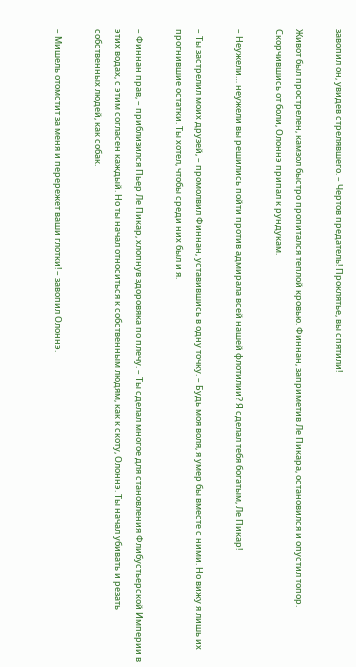завопил он, увидев стрелявшего. – Чертов предатель! Проклятье, вы спятили!

Живот был прострелен, камзол быстро пропитался теплой кровью. Финнан, заприметив Ле Пикара, остановился и опустил топор. Скорчившись от боли, Олоннэ припал к рундукам.

– Неужели… неужели вы решились пойти против адмирала всей нашей флотилии? Я сделал тебя богатым, Ле Пикар!

– Ты застрелил моих друзей, – промолвил Финнан, уставившись в одну точку. – Будь моя воля, я умер бы вместе с ними. Но вижу я лишь их прогнившие остатки. Ты хотел, чтобы среди них был и я.

– Финнан прав, – приблизился Пьер Ле Пикар, хлопнув здоровяка по плечу. – Ты сделал многое для становления Флибустьерской Империи в этих водах, с этим согласен каждый. Но ты начал относиться к собственным людям, как к скоту, Олоннэ. Ты начал убивать и резать собственных людей, как собак.

– Мишель отомстит за меня и перережет ваши глотки! – завопил Олоннэ.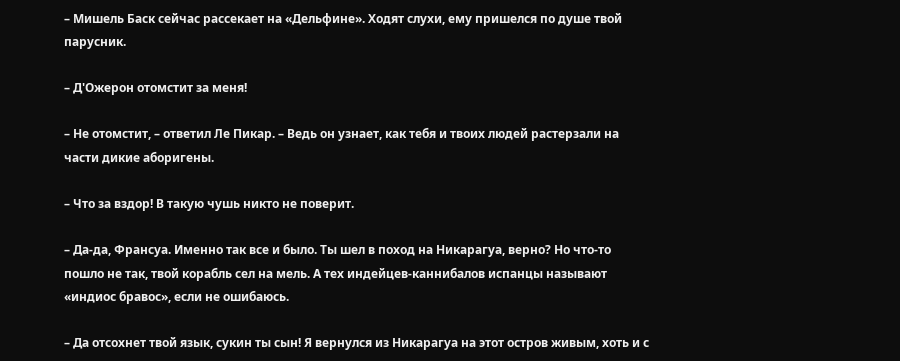– Мишель Баск сейчас рассекает на «Дельфине». Ходят слухи, ему пришелся по душе твой парусник.

– Д'Ожерон отомстит за меня!

– Не отомстит, – ответил Ле Пикар. – Ведь он узнает, как тебя и твоих людей растерзали на части дикие аборигены.

– Что за вздор! В такую чушь никто не поверит.

– Да-да, Франсуа. Именно так все и было. Ты шел в поход на Никарагуа, верно? Но что-то пошло не так, твой корабль сел на мель. А тех индейцев-каннибалов испанцы называют «индиос бравос», если не ошибаюсь.

– Да отсохнет твой язык, сукин ты сын! Я вернулся из Никарагуа на этот остров живым, хоть и с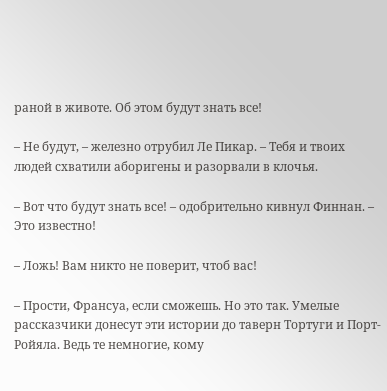раной в животе. Об этом будут знать все!

– Не будут, – железно отрубил Ле Пикар. – Тебя и твоих людей схватили аборигены и разорвали в клочья.

– Вот что будут знать все! – одобрительно кивнул Финнан. – Это известно!

– Ложь! Вам никто не поверит, чтоб вас!

– Прости, Франсуа, если сможешь. Но это так. Умелые рассказчики донесут эти истории до таверн Тортуги и Порт-Ройяла. Ведь те немногие, кому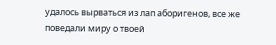удалось вырваться из лап аборигенов, все же поведали миру о твоей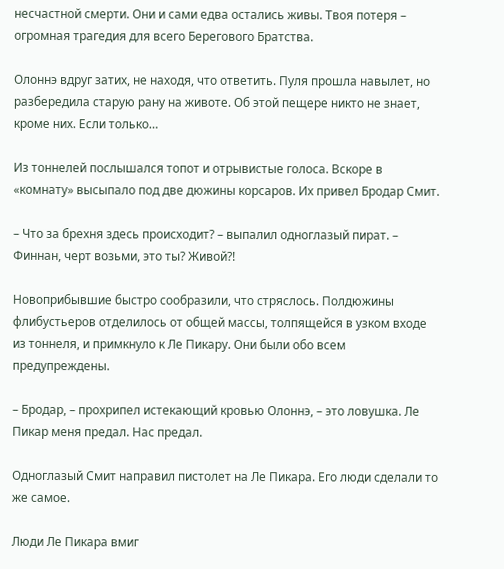несчастной смерти. Они и сами едва остались живы. Твоя потеря – огромная трагедия для всего Берегового Братства.

Олоннэ вдруг затих, не находя, что ответить. Пуля прошла навылет, но разбередила старую рану на животе. Об этой пещере никто не знает, кроме них. Если только…

Из тоннелей послышался топот и отрывистые голоса. Вскоре в «комнату» высыпало под две дюжины корсаров. Их привел Бродар Смит.

– Что за брехня здесь происходит? – выпалил одноглазый пират. – Финнан, черт возьми, это ты? Живой?!

Новоприбывшие быстро сообразили, что стряслось. Полдюжины флибустьеров отделилось от общей массы, толпящейся в узком входе из тоннеля, и примкнуло к Ле Пикару. Они были обо всем предупреждены.

– Бродар, – прохрипел истекающий кровью Олоннэ, – это ловушка. Ле Пикар меня предал. Нас предал.

Одноглазый Смит направил пистолет на Ле Пикара. Его люди сделали то же самое.

Люди Ле Пикара вмиг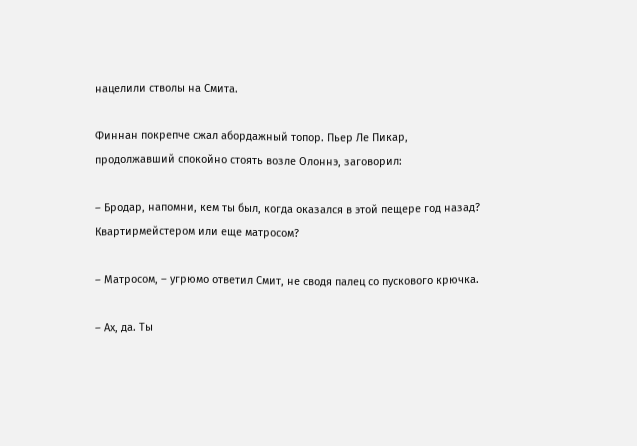нацелили стволы на Смита.

Финнан покрепче сжал абордажный топор. Пьер Ле Пикар, продолжавший спокойно стоять возле Олоннэ, заговорил:

– Бродар, напомни, кем ты был, когда оказался в этой пещере год назад? Квартирмейстером или еще матросом?

– Матросом, – угрюмо ответил Смит, не сводя палец со пускового крючка.

– Ах, да. Ты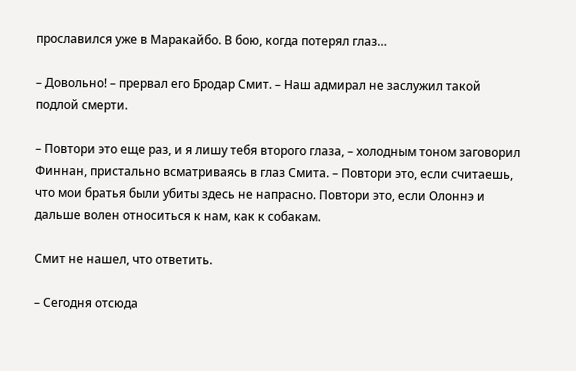прославился уже в Маракайбо. В бою, когда потерял глаз…

– Довольно! – прервал его Бродар Смит. – Наш адмирал не заслужил такой подлой смерти.

– Повтори это еще раз, и я лишу тебя второго глаза, – холодным тоном заговорил Финнан, пристально всматриваясь в глаз Смита. – Повтори это, если считаешь, что мои братья были убиты здесь не напрасно. Повтори это, если Олоннэ и дальше волен относиться к нам, как к собакам.

Смит не нашел, что ответить.

– Сегодня отсюда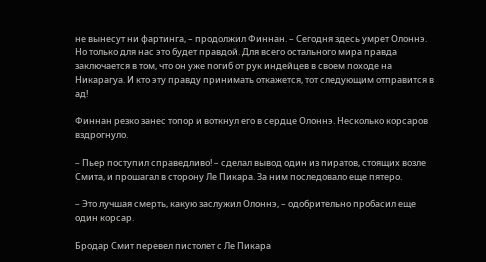не вынесут ни фартинга, – продолжил Финнан. – Сегодня здесь умрет Олоннэ. Но только для нас это будет правдой. Для всего остального мира правда заключается в том, что он уже погиб от рук индейцев в своем походе на Никарагуа. И кто эту правду принимать откажется, тот следующим отправится в ад!

Финнан резко занес топор и воткнул его в сердце Олоннэ. Несколько корсаров вздрогнуло.

– Пьер поступил справедливо! – сделал вывод один из пиратов, стоящих возле Смита, и прошагал в сторону Ле Пикара. За ним последовало еще пятеро.

– Это лучшая смерть, какую заслужил Олоннэ, – одобрительно пробасил еще один корсар.

Бродар Смит перевел пистолет с Ле Пикара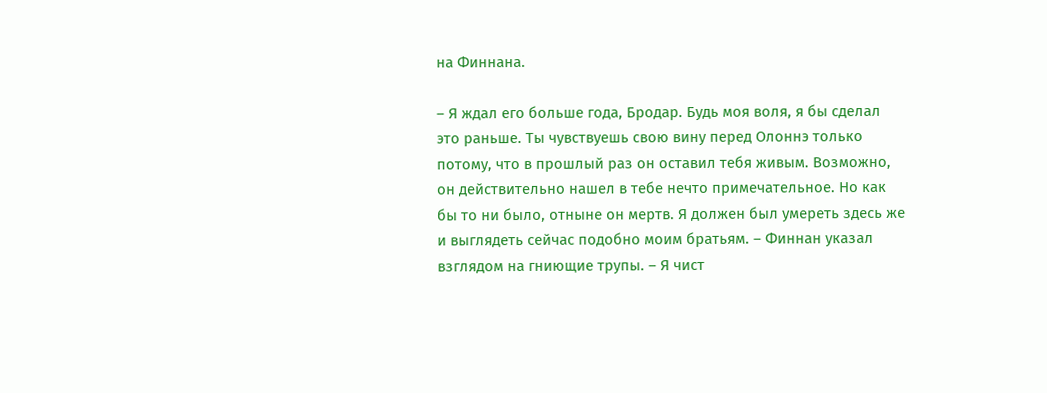на Финнана.

– Я ждал его больше года, Бродар. Будь моя воля, я бы сделал это раньше. Ты чувствуешь свою вину перед Олоннэ только потому, что в прошлый раз он оставил тебя живым. Возможно, он действительно нашел в тебе нечто примечательное. Но как бы то ни было, отныне он мертв. Я должен был умереть здесь же и выглядеть сейчас подобно моим братьям. – Финнан указал взглядом на гниющие трупы. – Я чист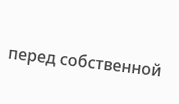перед собственной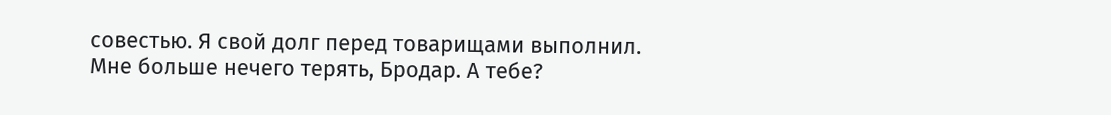совестью. Я свой долг перед товарищами выполнил. Мне больше нечего терять, Бродар. А тебе?